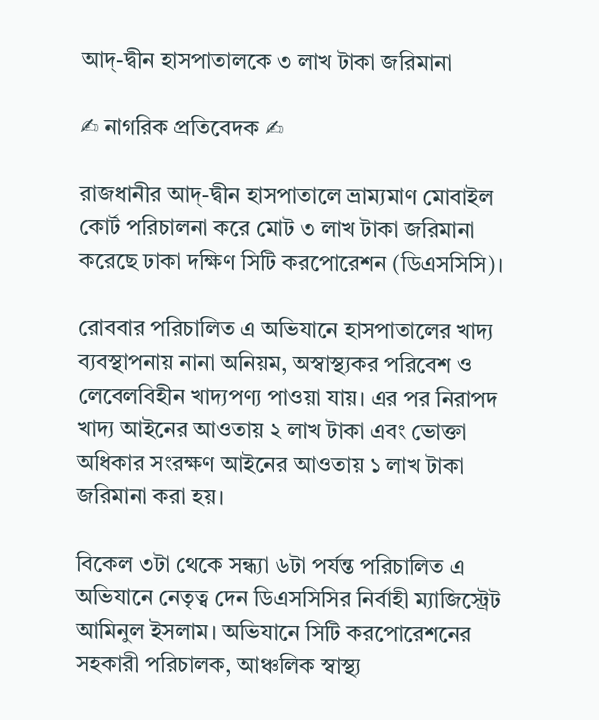আদ্-দ্বীন হাসপাতালকে ৩ লাখ টাকা জরিমানা

✍ নাগরিক প্রতিবেদক ✍

রাজধানীর আদ্-দ্বীন হাসপাতালে ভ্রাম্যমাণ মোবাইল কোর্ট পরিচালনা করে মোট ৩ লাখ টাকা জরিমানা করেছে ঢাকা দক্ষিণ সিটি করপোরেশন (ডিএসসিসি)।

রোববার পরিচালিত এ অভিযানে হাসপাতালের খাদ্য ব্যবস্থাপনায় নানা অনিয়ম, অস্বাস্থ্যকর পরিবেশ ও লেবেলবিহীন খাদ্যপণ্য পাওয়া যায়। এর পর নিরাপদ খাদ্য আইনের আওতায় ২ লাখ টাকা এবং ভোক্তা অধিকার সংরক্ষণ আইনের আওতায় ১ লাখ টাকা জরিমানা করা হয়।

বিকেল ৩টা থেকে সন্ধ্যা ৬টা পর্যন্ত পরিচালিত এ অভিযানে নেতৃত্ব দেন ডিএসসিসির নির্বাহী ম্যাজিস্ট্রেট আমিনুল ইসলাম। অভিযানে সিটি করপোরেশনের সহকারী পরিচালক, আঞ্চলিক স্বাস্থ্য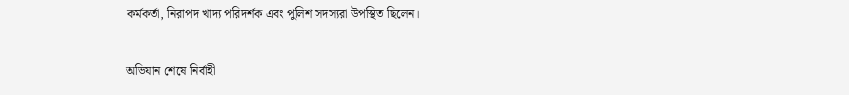কর্মকর্তা, নিরাপদ খাদ্য পরিদর্শক এবং পুলিশ সদস্যরা উপস্থিত ছিলেন।

অভিযান শেষে নির্বাহী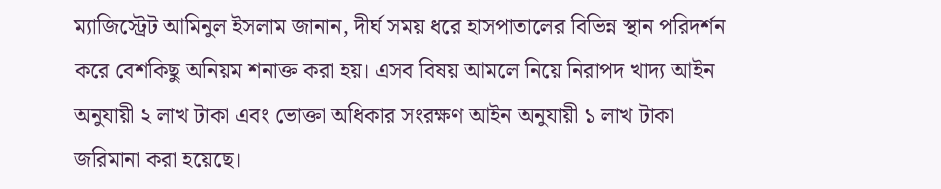ম্যাজিস্ট্রেট আমিনুল ইসলাম জানান, দীর্ঘ সময় ধরে হাসপাতালের বিভিন্ন স্থান পরিদর্শন করে বেশকিছু অনিয়ম শনাক্ত করা হয়। এসব বিষয় আমলে নিয়ে নিরাপদ খাদ্য আইন অনুযায়ী ২ লাখ টাকা এবং ভোক্তা অধিকার সংরক্ষণ আইন অনুযায়ী ১ লাখ টাকা জরিমানা করা হয়েছে।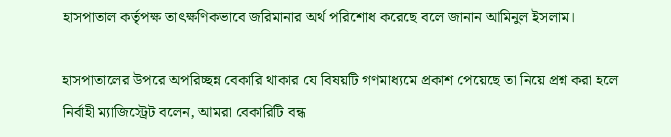হাসপাতাল কর্তৃপক্ষ তাৎক্ষণিকভাবে জরিমানার অর্থ পরিশোধ করেছে বলে জানান আমিনুল ইসলাম।

হাসপাতালের উপরে অপরিচ্ছন্ন বেকারি থাকার যে বিষয়টি গণমাধ্যমে প্রকাশ পেয়েছে তা নিয়ে প্রশ্ন করা হলে নির্বাহী ম্যাজিস্ট্রেট বলেন, আমরা বেকারিটি বন্ধ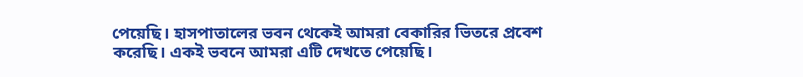পেয়েছি। হাসপাতালের ভবন থেকেই আমরা বেকারির ভিতরে প্রবেশ করেছি। একই ভবনে আমরা এটি দেখতে পেয়েছি।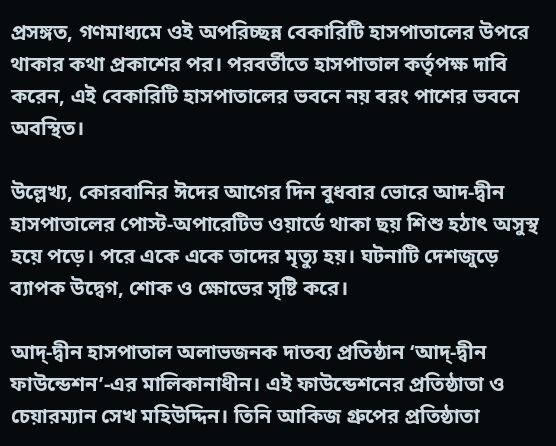প্রসঙ্গত, গণমাধ্যমে ওই অপরিচ্ছন্ন বেকারিটি হাসপাতালের উপরে থাকার কথা প্রকাশের পর। পরবর্তীতে হাসপাতাল কর্তৃপক্ষ দাবি করেন, এই বেকারিটি হাসপাতালের ভবনে নয় বরং পাশের ভবনে অবস্থিত।

উল্লেখ্য, কোরবানির ঈদের আগের দিন বুধবার ভোরে আদ-দ্বীন হাসপাতালের পোস্ট-অপারেটিভ ওয়ার্ডে থাকা ছয় শিশু হঠাৎ অসুস্থ হয়ে পড়ে। পরে একে একে তাদের মৃত্যু হয়। ঘটনাটি দেশজুড়ে ব্যাপক উদ্বেগ, শোক ও ক্ষোভের সৃষ্টি করে।

আদ্-দ্বীন হাসপাতাল অলাভজনক দাতব্য প্রতিষ্ঠান ‘আদ্-দ্বীন ফাউন্ডেশন’-এর মালিকানাধীন। এই ফাউন্ডেশনের প্রতিষ্ঠাতা ও চেয়ারম্যান সেখ মহিউদ্দিন। তিনি আকিজ গ্রুপের প্রতিষ্ঠাতা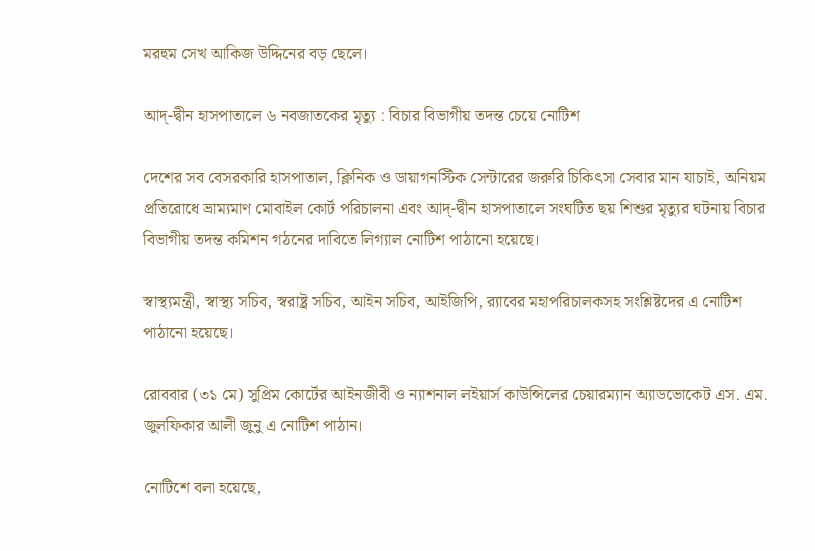মরহুম সেখ আকিজ উদ্দিনের বড় ছেলে।

আদ্-দ্বীন হাসপাতালে ৬ নবজাতকের মৃত্যু : বিচার বিভাগীয় তদন্ত চেয়ে নোটিশ

দেশের সব বেসরকারি হাসপাতাল, ক্লিনিক ও ডায়াগনস্টিক সেন্টারের জরুরি চিকিৎসা সেবার মান যাচাই, অনিয়ম প্রতিরোধে ভ্রাম্যমাণ মোবাইল কোর্ট পরিচালনা এবং আদ্-দ্বীন হাসপাতালে সংঘটিত ছয় শিশুর মৃত্যুর ঘটনায় বিচার বিভাগীয় তদন্ত কমিশন গঠনের দাবিতে লিগ্যাল নোটিশ পাঠানো হয়েছে।

স্বাস্থ্যমন্ত্রী, স্বাস্থ্য সচিব, স্বরাষ্ট্র সচিব, আইন সচিব, আইজিপি, র‍্যাবের মহাপরিচালকসহ সংশ্লিষ্টদের এ নোটিশ পাঠানো হয়েছে।

রোববার (৩১ মে) সুপ্রিম কোর্টের আইনজীবী ও ন্যাশনাল লইয়ার্স কাউন্সিলের চেয়ারম্যান অ্যাডভোকেট এস. এম. জুলফিকার আলী জুনু এ নোটিশ পাঠান।

নোটিশে বলা হয়েছে,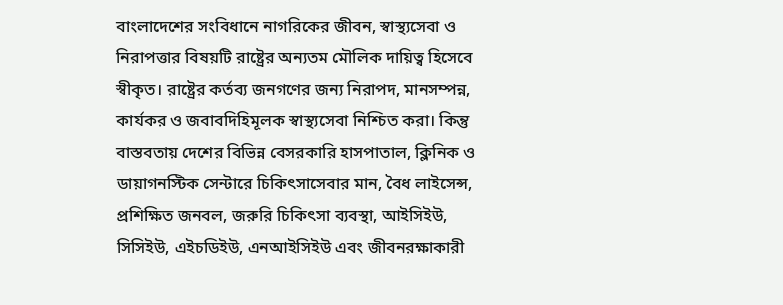বাংলাদেশের সংবিধানে নাগরিকের জীবন, স্বাস্থ্যসেবা ও নিরাপত্তার বিষয়টি রাষ্ট্রের অন্যতম মৌলিক দায়িত্ব হিসেবে স্বীকৃত। রাষ্ট্রের কর্তব্য জনগণের জন্য নিরাপদ, মানসম্পন্ন, কার্যকর ও জবাবদিহিমূলক স্বাস্থ্যসেবা নিশ্চিত করা। কিন্তু বাস্তবতায় দেশের বিভিন্ন বেসরকারি হাসপাতাল, ক্লিনিক ও ডায়াগনস্টিক সেন্টারে চিকিৎসাসেবার মান, বৈধ লাইসেন্স, প্রশিক্ষিত জনবল, জরুরি চিকিৎসা ব্যবস্থা, আইসিইউ, সিসিইউ, এইচডিইউ, এনআইসিইউ এবং জীবনরক্ষাকারী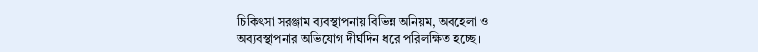চিকিৎসা সরঞ্জাম ব্যবস্থাপনায় বিভিন্ন অনিয়ম, অবহেলা ও অব্যবস্থাপনার অভিযোগ দীর্ঘদিন ধরে পরিলক্ষিত হচ্ছে।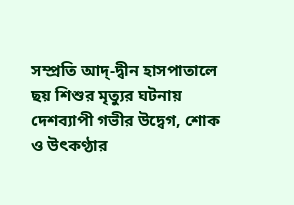সম্প্রতি আদ্-দ্বীন হাসপাতালে ছয় শিশুর মৃত্যুর ঘটনায় দেশব্যাপী গভীর উদ্বেগ, শোক ও উৎকণ্ঠার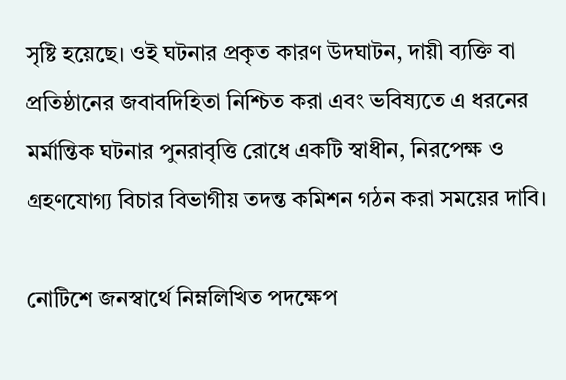সৃষ্টি হয়েছে। ওই ঘটনার প্রকৃত কারণ উদঘাটন, দায়ী ব্যক্তি বা প্রতিষ্ঠানের জবাবদিহিতা নিশ্চিত করা এবং ভবিষ্যতে এ ধরনের মর্মান্তিক ঘটনার পুনরাবৃত্তি রোধে একটি স্বাধীন, নিরপেক্ষ ও গ্রহণযোগ্য বিচার বিভাগীয় তদন্ত কমিশন গঠন করা সময়ের দাবি।

নোটিশে জনস্বার্থে নিম্নলিখিত পদক্ষেপ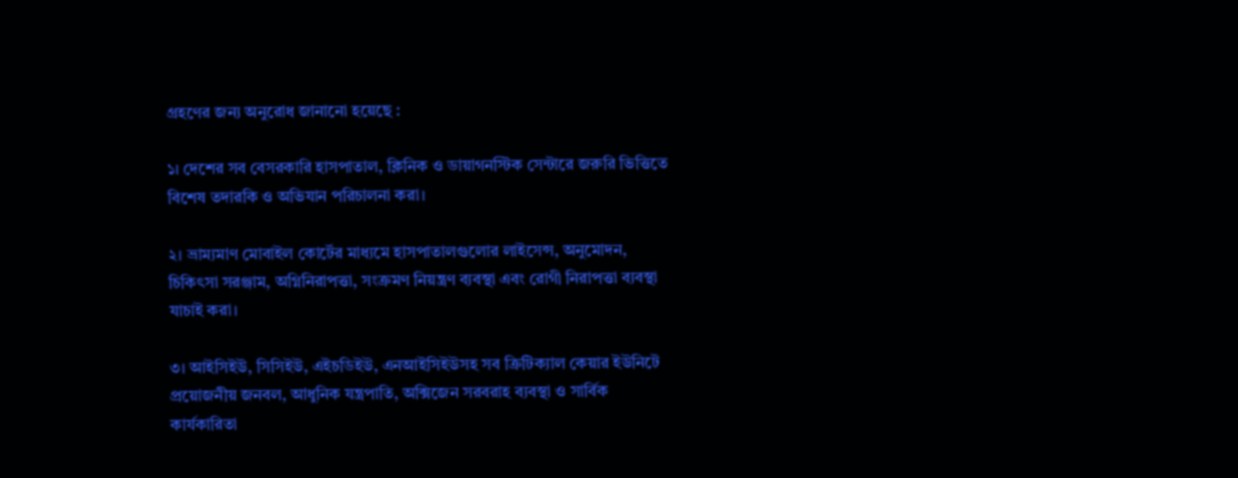গ্রহণের জন্য অনুরোধ জানানো হয়েছে :

১। দেশের সব বেসরকারি হাসপাতাল, ক্লিনিক ও ডায়াগনস্টিক সেন্টারে জরুরি ভিত্তিতে বিশেষ তদারকি ও অভিযান পরিচালনা করা।

২। ভ্রাম্যমাণ মোবাইল কোর্টের মাধ্যমে হাসপাতালগুলোর লাইসেন্স, অনুমোদন, চিকিৎসা সরঞ্জাম, অগ্নিনিরাপত্তা, সংক্রমণ নিয়ন্ত্রণ ব্যবস্থা এবং রোগী নিরাপত্তা ব্যবস্থা যাচাই করা।

৩। আইসিইউ, সিসিইউ, এইচডিইউ, এনআইসিইউসহ সব ক্রিটিক্যাল কেয়ার ইউনিটে প্রয়োজনীয় জনবল, আধুনিক যন্ত্রপাতি, অক্সিজেন সরবরাহ ব্যবস্থা ও সার্বিক কার্যকারিতা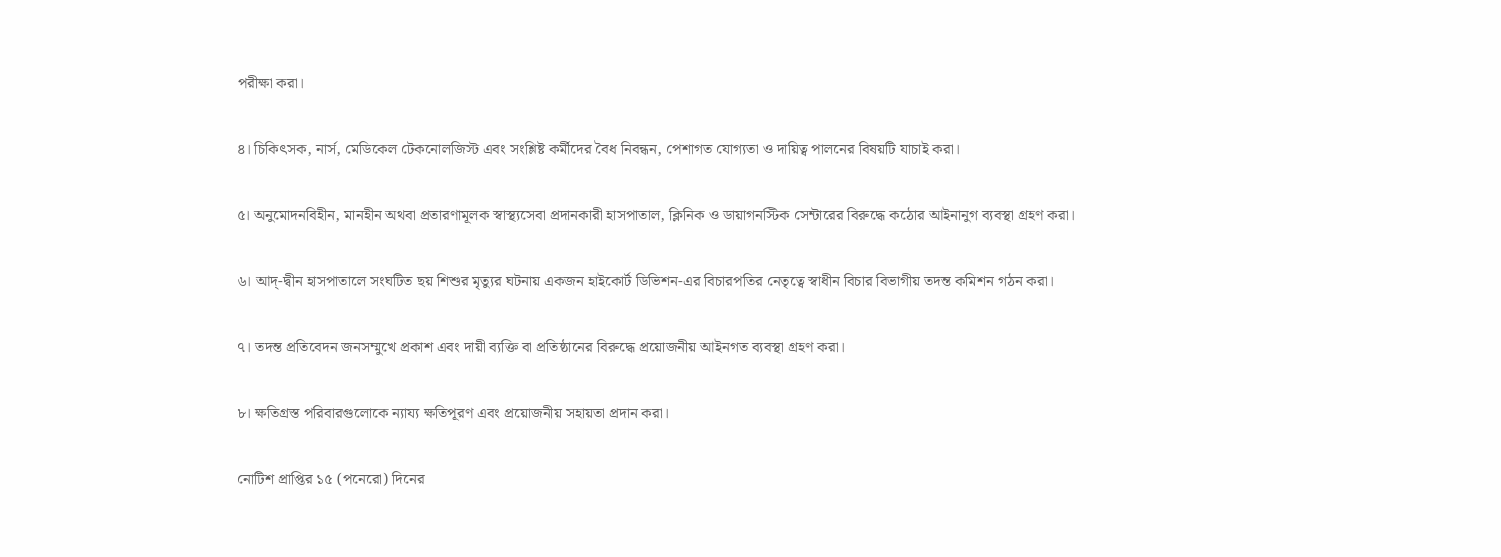পরীক্ষা করা।

৪। চিকিৎসক, নার্স, মেডিকেল টেকনোলজিস্ট এবং সংশ্লিষ্ট কর্মীদের বৈধ নিবন্ধন, পেশাগত যোগ্যতা ও দায়িত্ব পালনের বিষয়টি যাচাই করা।

৫। অনুমোদনবিহীন, মানহীন অথবা প্রতারণামূলক স্বাস্থ্যসেবা প্রদানকারী হাসপাতাল, ক্লিনিক ও ডায়াগনস্টিক সেন্টারের বিরুদ্ধে কঠোর আইনানুগ ব্যবস্থা গ্রহণ করা।

৬। আদ্-দ্বীন হাসপাতালে সংঘটিত ছয় শিশুর মৃত্যুর ঘটনায় একজন হাইকোর্ট ডিভিশন-এর বিচারপতির নেতৃত্বে স্বাধীন বিচার বিভাগীয় তদন্ত কমিশন গঠন করা।

৭। তদন্ত প্রতিবেদন জনসম্মুখে প্রকাশ এবং দায়ী ব্যক্তি বা প্রতিষ্ঠানের বিরুদ্ধে প্রয়োজনীয় আইনগত ব্যবস্থা গ্রহণ করা।

৮। ক্ষতিগ্রস্ত পরিবারগুলোকে ন্যায্য ক্ষতিপূরণ এবং প্রয়োজনীয় সহায়তা প্রদান করা।

নোটিশ প্রাপ্তির ১৫ (পনেরো) দিনের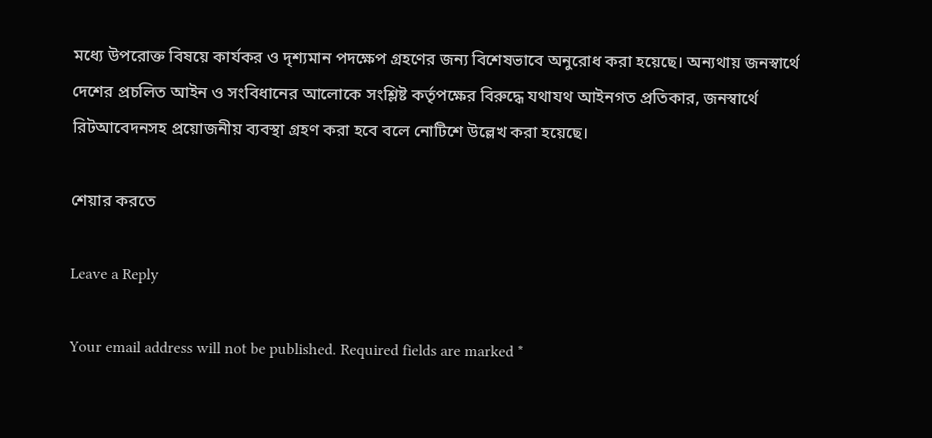মধ্যে উপরোক্ত বিষয়ে কার্যকর ও দৃশ্যমান পদক্ষেপ গ্রহণের জন্য বিশেষভাবে অনুরোধ করা হয়েছে। অন্যথায় জনস্বার্থে দেশের প্রচলিত আইন ও সংবিধানের আলোকে সংশ্লিষ্ট কর্তৃপক্ষের বিরুদ্ধে যথাযথ আইনগত প্রতিকার, জনস্বার্থে রিটআবেদনসহ প্রয়োজনীয় ব্যবস্থা গ্রহণ করা হবে বলে নোটিশে উল্লেখ করা হয়েছে।

শেয়ার করতে

Leave a Reply

Your email address will not be published. Required fields are marked *